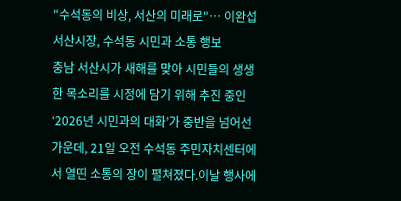"수석동의 비상, 서산의 미래로"… 이완섭 서산시장, 수석동 시민과 소통 행보
충남 서산시가 새해를 맞아 시민들의 생생한 목소리를 시정에 담기 위해 추진 중인 ‘2026년 시민과의 대화’가 중반을 넘어선 가운데, 21일 오전 수석동 주민자치센터에서 열띤 소통의 장이 펼쳐졌다.이날 행사에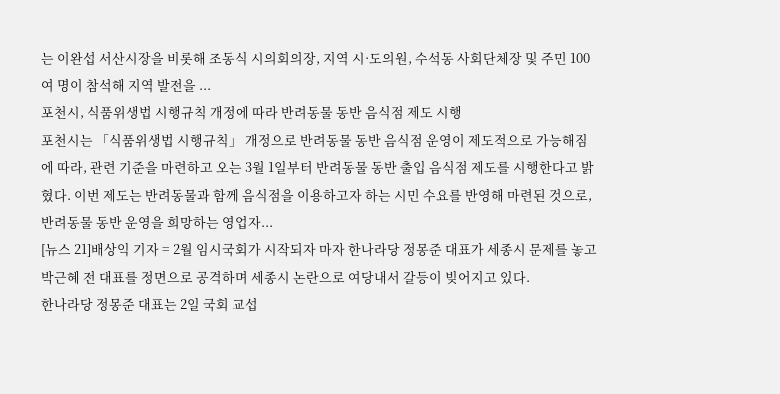는 이완섭 서산시장을 비롯해 조동식 시의회의장, 지역 시·도의원, 수석동 사회단체장 및 주민 100여 명이 참석해 지역 발전을 ...
포천시, 식품위생법 시행규칙 개정에 따라 반려동물 동반 음식점 제도 시행
포천시는 「식품위생법 시행규칙」 개정으로 반려동물 동반 음식점 운영이 제도적으로 가능해짐에 따라, 관련 기준을 마련하고 오는 3월 1일부터 반려동물 동반 출입 음식점 제도를 시행한다고 밝혔다. 이번 제도는 반려동물과 함께 음식점을 이용하고자 하는 시민 수요를 반영해 마련된 것으로, 반려동물 동반 운영을 희망하는 영업자...
[뉴스 21]배상익 기자 = 2월 임시국회가 시작되자 마자 한나라당 정몽준 대표가 세종시 문제를 놓고 박근혜 전 대표를 정면으로 공격하며 세종시 논란으로 여당내서 갈등이 빚어지고 있다.
한나라당 정몽준 대표는 2일 국회 교섭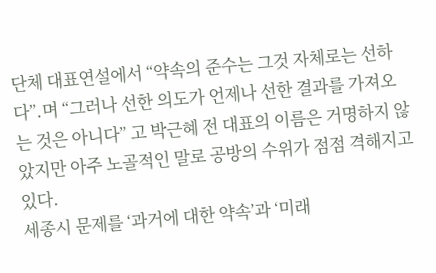단체 대표연설에서 “약속의 준수는 그것 자체로는 선하다”.며 “그러나 선한 의도가 언제나 선한 결과를 가져오는 것은 아니다” 고 박근혜 전 대표의 이름은 거명하지 않았지만 아주 노골적인 말로 공방의 수위가 점점 격해지고 있다.
세종시 문제를 ‘과거에 대한 약속’과 ‘미래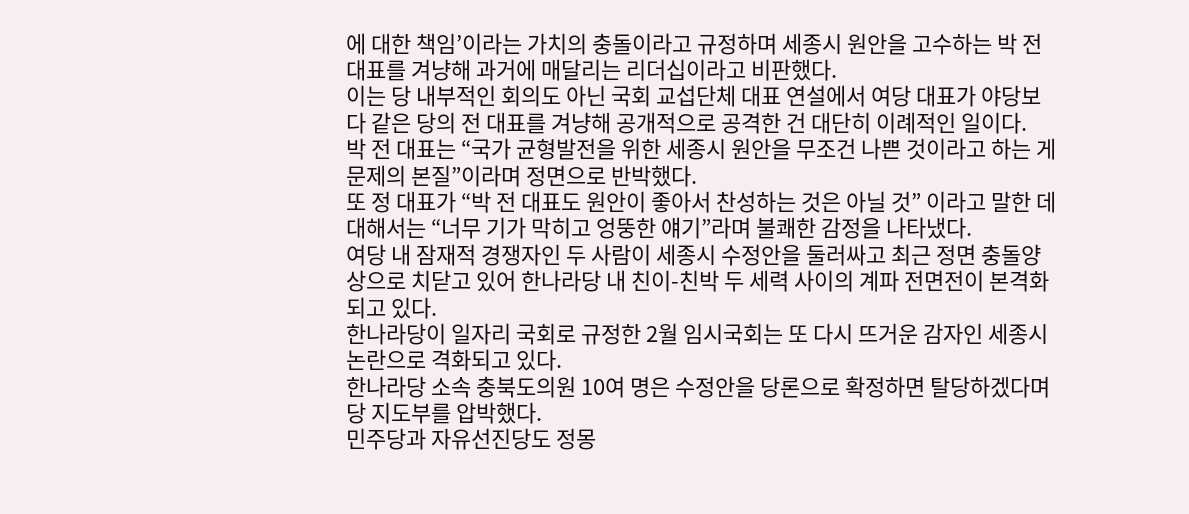에 대한 책임’이라는 가치의 충돌이라고 규정하며 세종시 원안을 고수하는 박 전 대표를 겨냥해 과거에 매달리는 리더십이라고 비판했다.
이는 당 내부적인 회의도 아닌 국회 교섭단체 대표 연설에서 여당 대표가 야당보다 같은 당의 전 대표를 겨냥해 공개적으로 공격한 건 대단히 이례적인 일이다.
박 전 대표는 “국가 균형발전을 위한 세종시 원안을 무조건 나쁜 것이라고 하는 게 문제의 본질”이라며 정면으로 반박했다.
또 정 대표가 “박 전 대표도 원안이 좋아서 찬성하는 것은 아닐 것” 이라고 말한 데 대해서는 “너무 기가 막히고 엉뚱한 얘기”라며 불쾌한 감정을 나타냈다.
여당 내 잠재적 경쟁자인 두 사람이 세종시 수정안을 둘러싸고 최근 정면 충돌양상으로 치닫고 있어 한나라당 내 친이-친박 두 세력 사이의 계파 전면전이 본격화 되고 있다.
한나라당이 일자리 국회로 규정한 2월 임시국회는 또 다시 뜨거운 감자인 세종시 논란으로 격화되고 있다.
한나라당 소속 충북도의원 10여 명은 수정안을 당론으로 확정하면 탈당하겠다며 당 지도부를 압박했다.
민주당과 자유선진당도 정몽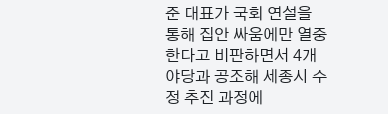준 대표가 국회 연설을 통해 집안 싸움에만 열중한다고 비판하면서 4개 야당과 공조해 세종시 수정 추진 과정에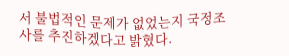서 불법적인 문제가 없었는지 국정조사를 추진하겠다고 밝혔다.